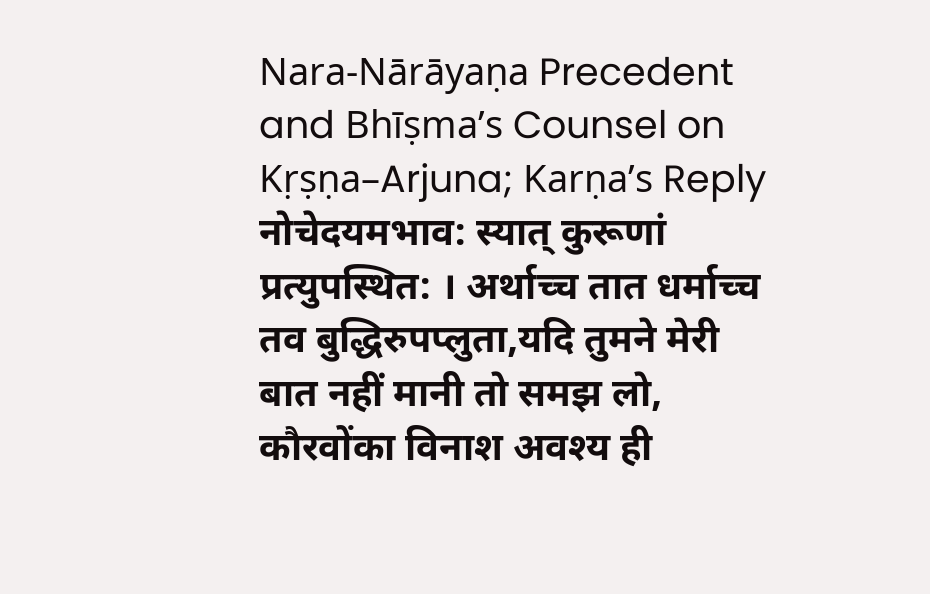Nara-Nārāyaṇa Precedent and Bhīṣma’s Counsel on Kṛṣṇa–Arjuna; Karṇa’s Reply
नोचेदयमभाव: स्यात् कुरूणां प्रत्युपस्थित: । अर्थाच्च तात धर्माच्च तव बुद्धिरुपप्लुता,यदि तुमने मेरी बात नहीं मानी तो समझ लो, कौरवोंका विनाश अवश्य ही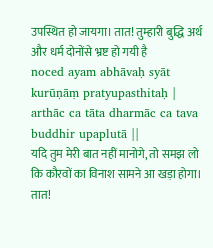उपस्थित हो जायगा। तात! तुम्हारी बुद्धि अर्थ और धर्म दोनोंसे भ्रष्ट हो गयी है
noced ayam abhāvaḥ syāt kurūṇāṃ pratyupasthitaḥ | arthāc ca tāta dharmāc ca tava buddhir upaplutā ||
यदि तुम मेरी बात नहीं मानोगे, तो समझ लो कि कौरवों का विनाश सामने आ खड़ा होगा। तात!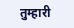तुम्हारी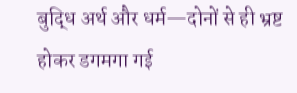बुद्धि अर्थ और धर्म—दोनों से ही भ्रष्ट होकर डगमगा गई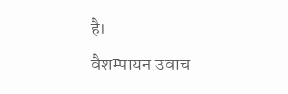है।
वैशम्पायन उवाच